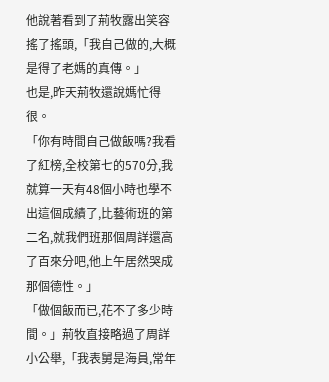他說著看到了荊牧露出笑容搖了搖頭,「我自己做的,大概是得了老媽的真傳。」
也是,昨天荊牧還說媽忙得很。
「你有時間自己做飯嗎?我看了紅榜,全校第七的570分,我就算一天有48個小時也學不出這個成績了,比藝術班的第二名,就我們班那個周詳還高了百來分吧,他上午居然哭成那個德性。」
「做個飯而已,花不了多少時間。」荊牧直接略過了周詳小公舉,「我表舅是海員,常年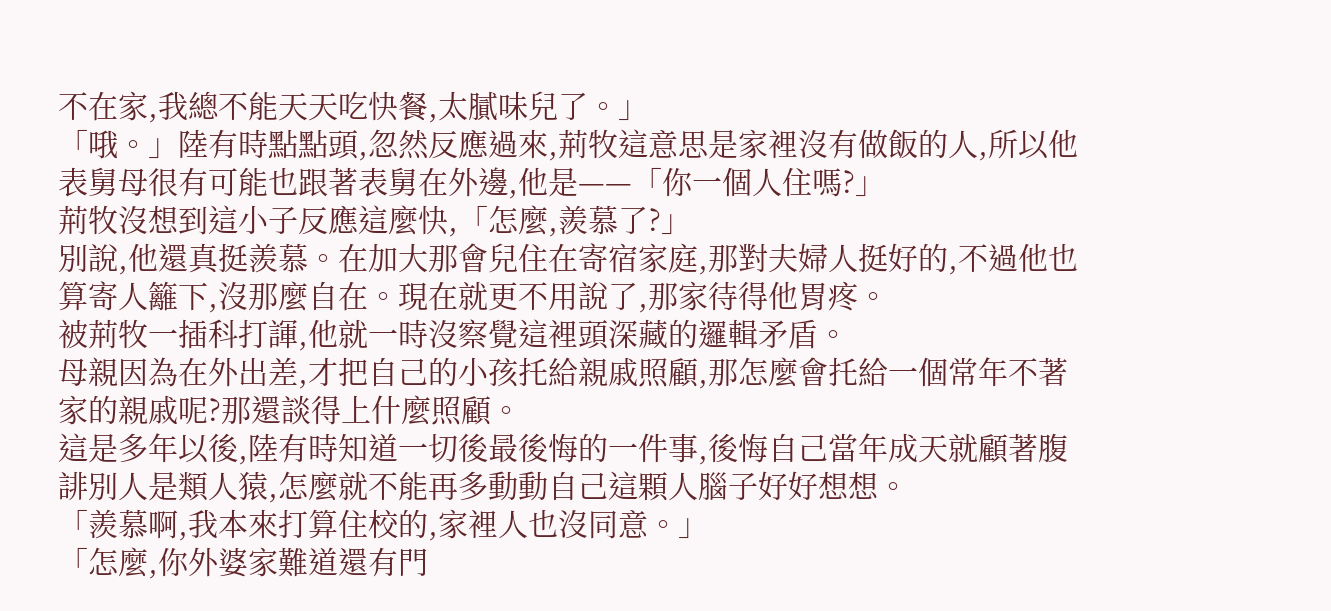不在家,我總不能天天吃快餐,太膩味兒了。」
「哦。」陸有時點點頭,忽然反應過來,荊牧這意思是家裡沒有做飯的人,所以他表舅母很有可能也跟著表舅在外邊,他是——「你一個人住嗎?」
荊牧沒想到這小子反應這麼快,「怎麼,羨慕了?」
別說,他還真挺羨慕。在加大那會兒住在寄宿家庭,那對夫婦人挺好的,不過他也算寄人籬下,沒那麼自在。現在就更不用說了,那家待得他胃疼。
被荊牧一插科打諢,他就一時沒察覺這裡頭深藏的邏輯矛盾。
母親因為在外出差,才把自己的小孩托給親戚照顧,那怎麼會托給一個常年不著家的親戚呢?那還談得上什麼照顧。
這是多年以後,陸有時知道一切後最後悔的一件事,後悔自己當年成天就顧著腹誹別人是類人猿,怎麼就不能再多動動自己這顆人腦子好好想想。
「羨慕啊,我本來打算住校的,家裡人也沒同意。」
「怎麼,你外婆家難道還有門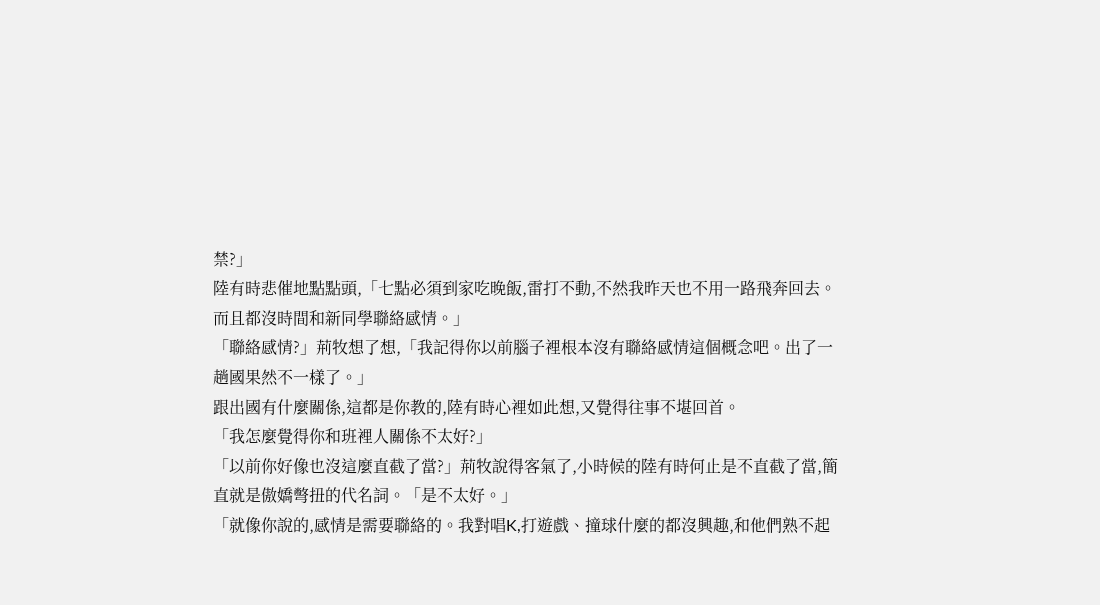禁?」
陸有時悲催地點點頭,「七點必須到家吃晚飯,雷打不動,不然我昨天也不用一路飛奔回去。而且都沒時間和新同學聯絡感情。」
「聯絡感情?」荊牧想了想,「我記得你以前腦子裡根本沒有聯絡感情這個概念吧。出了一趟國果然不一樣了。」
跟出國有什麼關係,這都是你教的,陸有時心裡如此想,又覺得往事不堪回首。
「我怎麼覺得你和班裡人關係不太好?」
「以前你好像也沒這麼直截了當?」荊牧說得客氣了,小時候的陸有時何止是不直截了當,簡直就是傲嬌彆扭的代名詞。「是不太好。」
「就像你說的,感情是需要聯絡的。我對唱K,打遊戲、撞球什麼的都沒興趣,和他們熟不起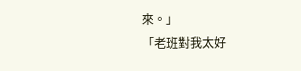來。」
「老班對我太好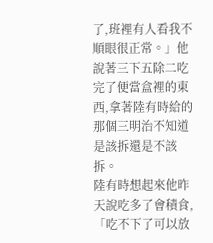了,班裡有人看我不順眼很正常。」他說著三下五除二吃完了便當盒裡的東西,拿著陸有時給的那個三明治不知道是該拆還是不該拆。
陸有時想起來他昨天說吃多了會積食,
「吃不下了可以放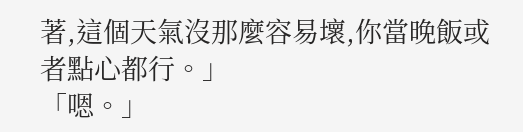著,這個天氣沒那麼容易壞,你當晚飯或者點心都行。」
「嗯。」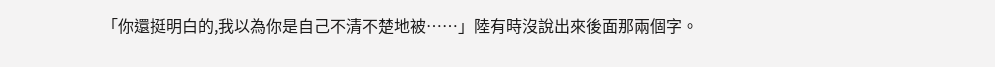「你還挺明白的,我以為你是自己不清不楚地被……」陸有時沒說出來後面那兩個字。